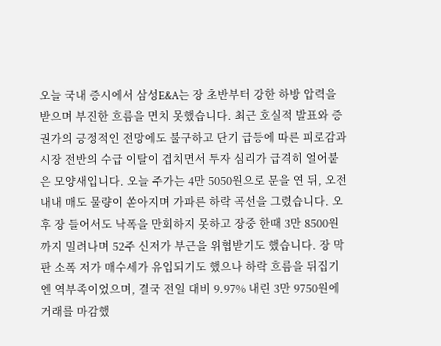오늘 국내 증시에서 삼성E&A는 장 초반부터 강한 하방 압력을 받으며 부진한 흐름을 면치 못했습니다. 최근 호실적 발표와 증권가의 긍정적인 전망에도 불구하고 단기 급등에 따른 피로감과 시장 전반의 수급 이탈이 겹치면서 투자 심리가 급격히 얼어붙은 모양새입니다. 오늘 주가는 4만 5050원으로 문을 연 뒤, 오전 내내 매도 물량이 쏟아지며 가파른 하락 곡선을 그렸습니다. 오후 장 들어서도 낙폭을 만회하지 못하고 장중 한때 3만 8500원까지 밀려나며 52주 신저가 부근을 위협받기도 했습니다. 장 막판 소폭 저가 매수세가 유입되기도 했으나 하락 흐름을 뒤집기엔 역부족이었으며, 결국 전일 대비 9.97% 내린 3만 9750원에 거래를 마감했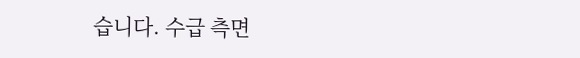습니다. 수급 측면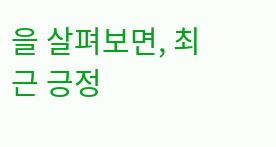을 살펴보면, 최근 긍정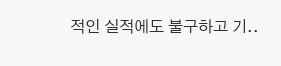적인 실적에도 불구하고 기..